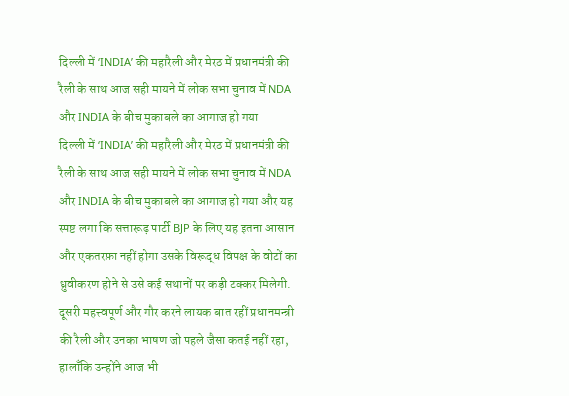दिल्ली में ‘INDIA’ की महारैली और मेरठ में प्रधानमंत्री की रैली के साथ आज सही मायने में लोक सभा चुनाव में NDA और INDIA के बीच मुकाबले का आगाज हो गया
दिल्ली में ‘INDIA’ की महारैली और मेरठ में प्रधानमंत्री की रैली के साथ आज सही मायने में लोक सभा चुनाव में NDA और INDIA के बीच मुकाबले का आगाज हो गया और यह स्पष्ट लगा कि सत्तारूढ़ पार्टी BJP के लिए यह इतना आसान और एकतरफ़ा नहीं होगा उसके विरूद्ध विपक्ष के वोटों का ध्रुवीकरण होने से उसे कई सथानों पर कड़ी टक्कर मिलेगी. दूसरी महत्त्वपूर्ण और गौर करने लायक बात रहीं प्रधानमन्त्री की रैली और उनका भाषण जो पहले जैसा कतई नहीं रहा, हालाँकि उन्होंने आज भी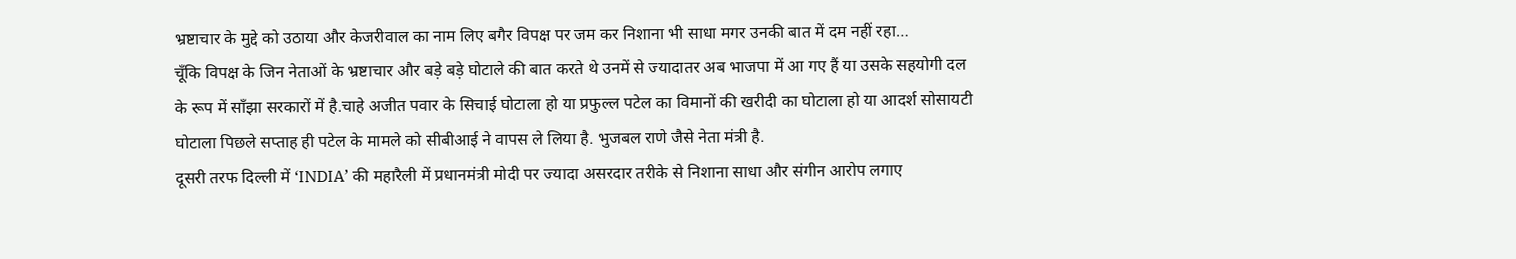भ्रष्टाचार के मुद्दे को उठाया और केजरीवाल का नाम लिए बगैर विपक्ष पर जम कर निशाना भी साधा मगर उनकी बात में दम नहीं रहा…
चूँकि विपक्ष के जिन नेताओं के भ्रष्टाचार और बड़े बड़े घोटाले की बात करते थे उनमें से ज्यादातर अब भाजपा में आ गए हैं या उसके सहयोगी दल के रूप में साँझा सरकारों में है.चाहे अजीत पवार के सिचाई घोटाला हो या प्रफुल्ल पटेल का विमानों की खरीदी का घोटाला हो या आदर्श सोसायटी घोटाला पिछले सप्ताह ही पटेल के मामले को सीबीआई ने वापस ले लिया है. भुजबल राणे जैसे नेता मंत्री है.
दूसरी तरफ दिल्ली में ‘INDIA’ की महारैली में प्रधानमंत्री मोदी पर ज्यादा असरदार तरीके से निशाना साधा और संगीन आरोप लगाए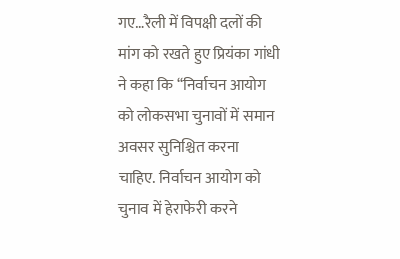गए…रैली में विपक्षी दलों की मांग को रखते हुए प्रियंका गांधी ने कहा कि ‘‘निर्वाचन आयोग को लोकसभा चुनावों में समान अवसर सुनिश्चित करना चाहिए. निर्वाचन आयोग को चुनाव में हेराफेरी करने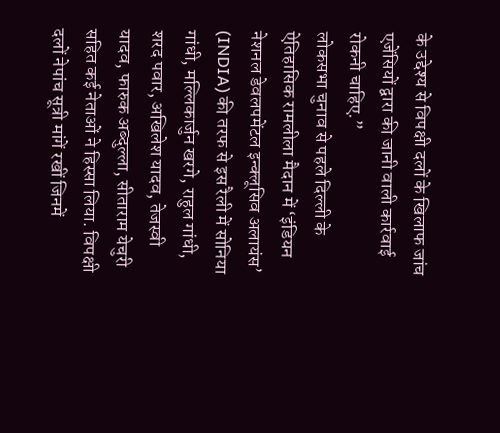के उद्देश्य से विपक्षी दलों के खिलाफ जांच एजेंसियों द्वारा की जानी वाली कार्रवाई रोकनी चाहिए.”
लोकसभा चुनाव से पहले दिल्ली के ऐतिहासिक रामलीला मैदान में ‘इंडियन नेशनल डेवलपमेंटल इन्क्लूसिव अलायंस’ (INDIA) की तरफ से इस रैली में सोनिया गांधी, मल्लिकार्जुन खरगे, राहुल गांधी, शरद पवार, अखिलेश यादव, तेजस्वी यादव, फारुक अब्दुल्ला, सीताराम येचुरी सहित कई नेताओं ने हिस्सा लिया. विपक्षी दलों नेपांच सूत्री मांगें रखीं जिनमें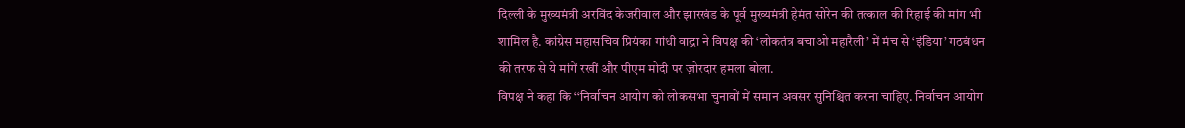दिल्ली के मुख्यमंत्री अरविंद केजरीवाल और झारखंड के पूर्व मुख्यमंत्री हेमंत सोरेन की तत्काल की रिहाई की मांग भी शामिल है. कांग्रेस महासचिव प्रियंका गांधी वाद्रा ने विपक्ष की ‘लोकतंत्र बचाओ महारैली’ में मंच से ‘इंडिया’ गठबंधन की तरफ से ये मांगें रखीं और पीएम मोदी पर ज़ोरदार हमला बोला.
विपक्ष ने कहा कि ‘‘निर्वाचन आयोग को लोकसभा चुनावों में समान अवसर सुनिश्चित करना चाहिए. निर्वाचन आयोग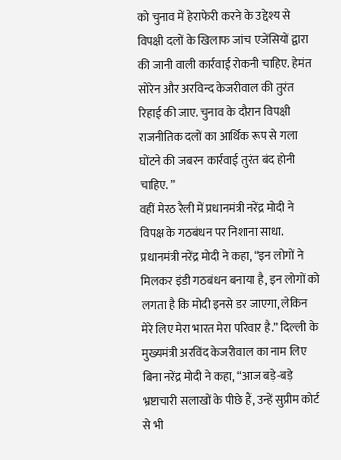को चुनाव में हेराफेरी करने के उद्देश्य से विपक्षी दलों के खिलाफ जांच एजेंसियों द्वारा की जानी वाली कार्रवाई रोकनी चाहिए. हेमंत सोरेन और अरविन्द केजरीवाल की तुरंत रिहाई की जाए. चुनाव के दौरान विपक्षी राजनीतिक दलों का आर्थिक रूप से गला घोंटने की जबरन कार्रवाई तुरंत बंद होनी चाहिए. ”
वहीं मेरठ रैली में प्रधानमंत्री नरेंद्र मोदी ने विपक्ष के गठबंधन पर निशाना साधा. प्रधानमंत्री नरेंद्र मोदी ने कहा, “इन लोगों ने मिलकर इंडी गठबंधन बनाया है, इन लोगों को लगता है कि मोदी इनसे डर जाएगा, लेकिन मेरे लिए मेरा भारत मेरा परिवार है.” दिल्ली के मुख्यमंत्री अरविंद केजरीवाल का नाम लिए बिना नरेंद्र मोदी ने कहा, “आज बड़े-बड़े भ्रष्टाचारी सलाखों के पीछे हैं, उन्हें सुप्रीम कोर्ट से भी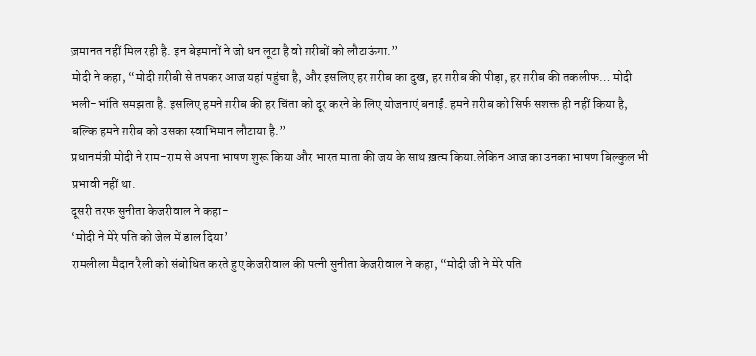ज़मानत नहीं मिल रही है. इन बेइमानों ने जो धन लूटा है वो ग़रीबों को लौटाऊंगा.”
मोदी ने कहा, “मोदी ग़रीबी से तपकर आज यहां पहुंचा है, और इसलिए हर ग़रीब का दुख, हर ग़रीब की पीड़ा, हर ग़रीब की तकलीफ… मोदी भली-भांति समझता है. इसलिए हमने ग़रीब की हर चिंता को दूर करने के लिए योजनाएं बनाईं. हमने ग़रीब को सिर्फ सशक्त ही नहीं किया है, बल्कि हमने ग़रीब को उसका स्वाभिमान लौटाया है.”
प्रधानमंत्री मोदी ने राम-राम से अपना भाषण शुरू किया और भारत माता की जय के साथ ख़त्म किया.लेकिन आज का उनका भाषण बिल्कुल भी प्रभावी नहीं था.
दूसरी तरफ सुनीता केजरीवाल ने कहा-
‘मोदी ने मेरे पति को जेल में डाल दिया’
रामलीला मैदान रैली को संबोधित करते हुए केजरीवाल की पत्नी सुनीता केजरीवाल ने कहा, “मोदी जी ने मेरे पति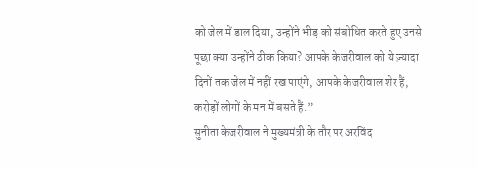को जेल में डाल दिया, उन्होंने भीड़ को संबोधित करते हुए उनसे पूछा क्या उन्होंने ठीक किया? आपके केजरीवाल को ये ज़्यादा दिनों तक जेल में नहीं रख पाएंगे, आपके केजरीवाल शेर हैं, करोड़ों लोगों के मन में बसते हैं.”
सुनीता केजरीवाल ने मुख्यमंत्री के तौर पर अरविंद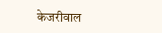केजरीवाल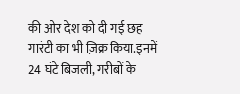की ओर देश को दी गई छह गारंटी का भी ज़िक्र किया.इनमें 24 घंटे बिजली, गरीबों के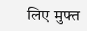लिए मुफ्त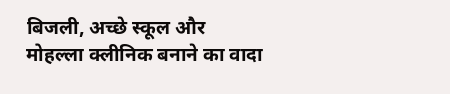बिजली, अच्छे स्कूल और मोहल्ला क्लीनिक बनाने का वादा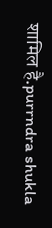शामिल है.purrndra shukla